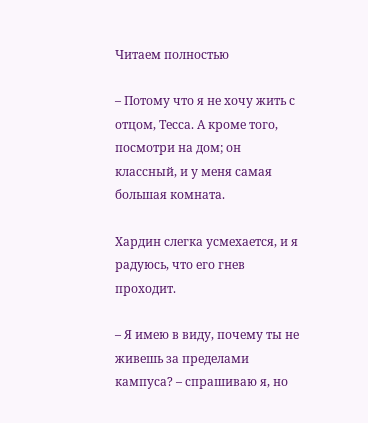Читаем полностью

– Потому что я не хочу жить с отцом, Тесса. А кроме того, посмотри на дом; он классный, и у меня самая большая комната.

Хардин слегка усмехается, и я радуюсь, что его гнев проходит.

– Я имею в виду, почему ты не живешь за пределами кампуса? – спрашиваю я, но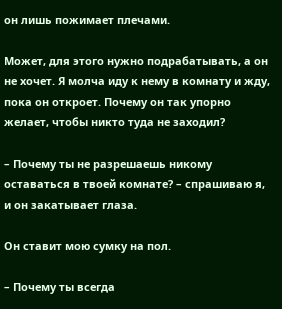он лишь пожимает плечами.

Может, для этого нужно подрабатывать, а он не хочет. Я молча иду к нему в комнату и жду, пока он откроет. Почему он так упорно желает, чтобы никто туда не заходил?

– Почему ты не разрешаешь никому оставаться в твоей комнате? – спрашиваю я, и он закатывает глаза.

Он ставит мою сумку на пол.

– Почему ты всегда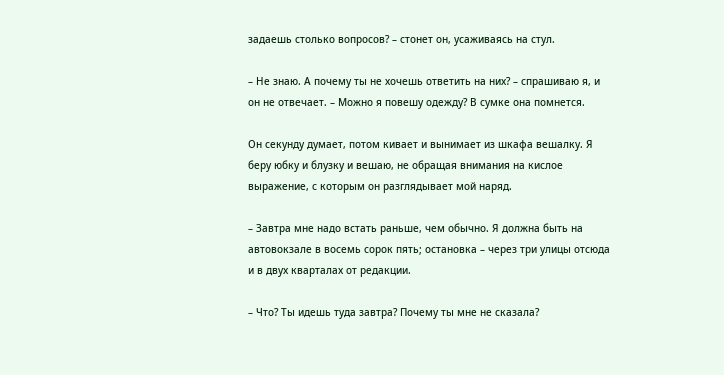задаешь столько вопросов? – стонет он, усаживаясь на стул.

– Не знаю. А почему ты не хочешь ответить на них? – спрашиваю я, и он не отвечает. – Можно я повешу одежду? В сумке она помнется.

Он секунду думает, потом кивает и вынимает из шкафа вешалку. Я беру юбку и блузку и вешаю, не обращая внимания на кислое выражение, с которым он разглядывает мой наряд.

– Завтра мне надо встать раньше, чем обычно. Я должна быть на автовокзале в восемь сорок пять; остановка – через три улицы отсюда и в двух кварталах от редакции.

– Что? Ты идешь туда завтра? Почему ты мне не сказала?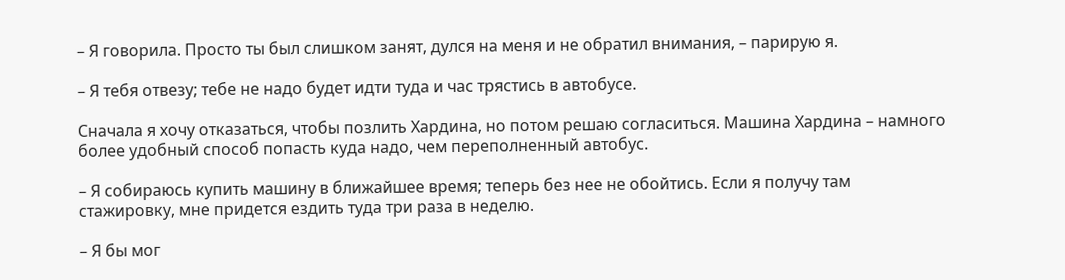– Я говорила. Просто ты был слишком занят, дулся на меня и не обратил внимания, – парирую я.

– Я тебя отвезу; тебе не надо будет идти туда и час трястись в автобусе.

Сначала я хочу отказаться, чтобы позлить Хардина, но потом решаю согласиться. Машина Хардина – намного более удобный способ попасть куда надо, чем переполненный автобус.

– Я собираюсь купить машину в ближайшее время; теперь без нее не обойтись. Если я получу там стажировку, мне придется ездить туда три раза в неделю.

– Я бы мог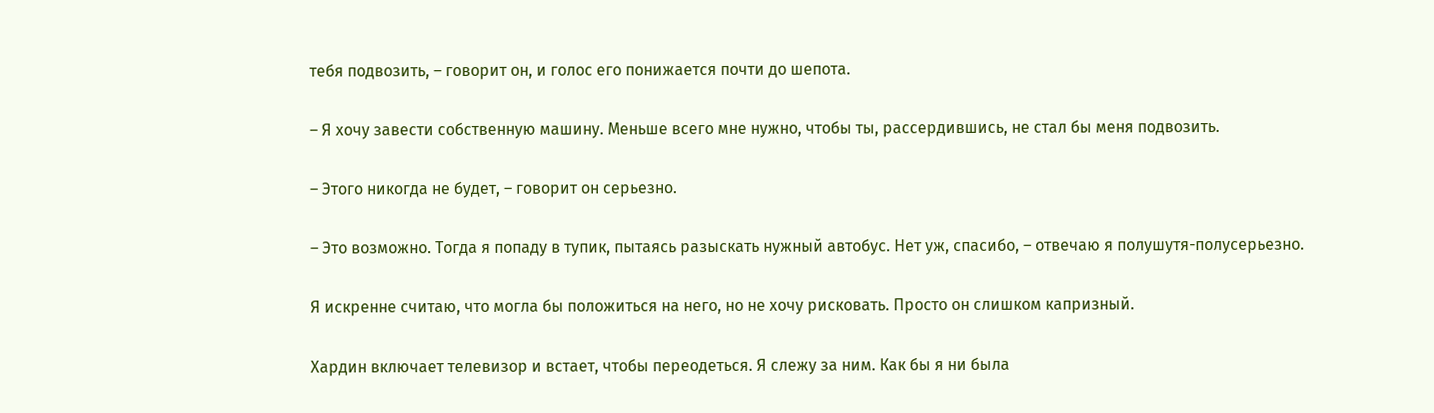тебя подвозить, – говорит он, и голос его понижается почти до шепота.

– Я хочу завести собственную машину. Меньше всего мне нужно, чтобы ты, рассердившись, не стал бы меня подвозить.

– Этого никогда не будет, – говорит он серьезно.

– Это возможно. Тогда я попаду в тупик, пытаясь разыскать нужный автобус. Нет уж, спасибо, – отвечаю я полушутя-полусерьезно.

Я искренне считаю, что могла бы положиться на него, но не хочу рисковать. Просто он слишком капризный.

Хардин включает телевизор и встает, чтобы переодеться. Я слежу за ним. Как бы я ни была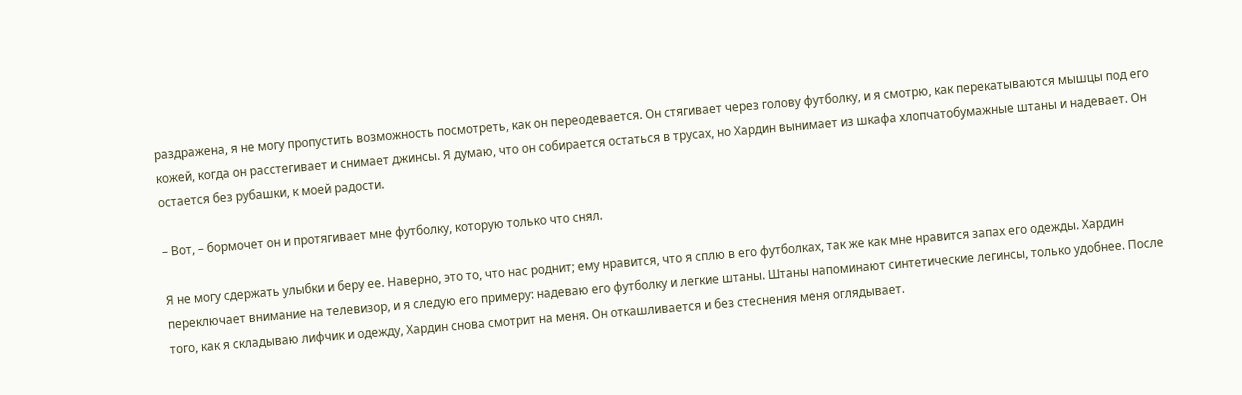раздражена, я не могу пропустить возможность посмотреть, как он переодевается. Он стягивает через голову футболку, и я смотрю, как перекатываются мышцы под его кожей, когда он расстегивает и снимает джинсы. Я думаю, что он собирается остаться в трусах, но Хардин вынимает из шкафа хлопчатобумажные штаны и надевает. Он остается без рубашки, к моей радости.

– Вот, – бормочет он и протягивает мне футболку, которую только что снял.

Я не могу сдержать улыбки и беру ее. Наверно, это то, что нас роднит; ему нравится, что я сплю в его футболках, так же как мне нравится запах его одежды. Хардин переключает внимание на телевизор, и я следую его примеру: надеваю его футболку и легкие штаны. Штаны напоминают синтетические легинсы, только удобнее. После того, как я складываю лифчик и одежду, Хардин снова смотрит на меня. Он откашливается и без стеснения меня оглядывает.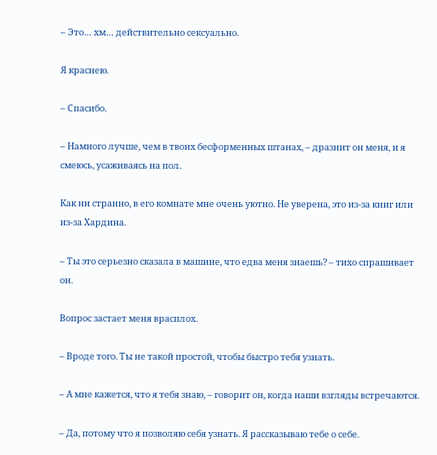– Это… хм… действительно сексуально.

Я краснею.

– Спасибо.

– Намного лучше, чем в твоих бесформенных штанах, – дразнит он меня, и я смеюсь, усаживаясь на пол.

Как ни странно, в его комнате мне очень уютно. Не уверена, это из-за книг или из-за Хардина.

– Ты это серьезно сказала в машине, что едва меня знаешь? – тихо спрашивает он.

Вопрос застает меня врасплох.

– Вроде того. Ты не такой простой, чтобы быстро тебя узнать.

– А мне кажется, что я тебя знаю, – говорит он, когда наши взгляды встречаются.

– Да, потому что я позволяю себя узнать. Я рассказываю тебе о себе.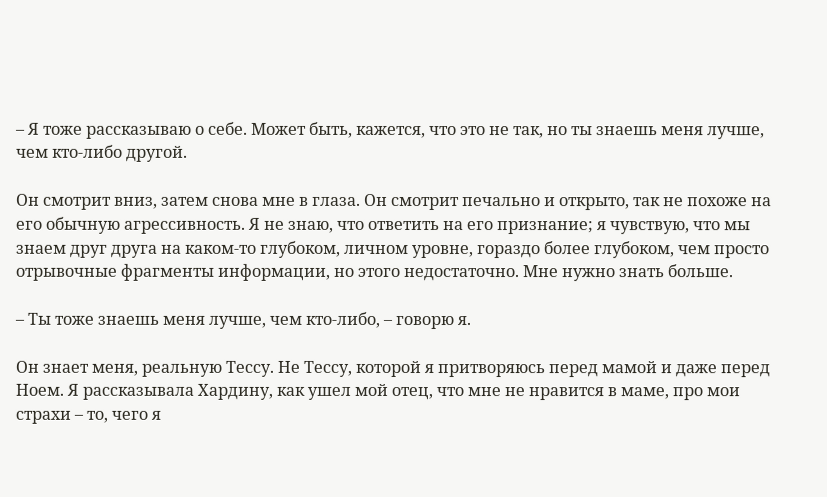– Я тоже рассказываю о себе. Может быть, кажется, что это не так, но ты знаешь меня лучше, чем кто-либо другой.

Он смотрит вниз, затем снова мне в глаза. Он смотрит печально и открыто, так не похоже на его обычную агрессивность. Я не знаю, что ответить на его признание; я чувствую, что мы знаем друг друга на каком-то глубоком, личном уровне, гораздо более глубоком, чем просто отрывочные фрагменты информации, но этого недостаточно. Мне нужно знать больше.

– Ты тоже знаешь меня лучше, чем кто-либо, – говорю я.

Он знает меня, реальную Тессу. Не Тессу, которой я притворяюсь перед мамой и даже перед Ноем. Я рассказывала Хардину, как ушел мой отец, что мне не нравится в маме, про мои страхи – то, чего я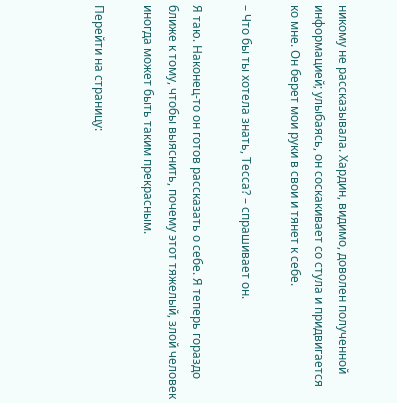никому не рассказывала. Хардин, видимо, доволен полученной информацией; улыбаясь, он соскакивает со стула и придвигается ко мне. Он берет мои руки в свои и тянет к себе.

– Что бы ты хотела знать, Тесса? – спрашивает он.

Я таю. Наконец-то он готов рассказать о себе. Я теперь гораздо ближе к тому, чтобы выяснить, почему этот тяжелый, злой человек иногда может быть таким прекрасным.

Перейти на страницу: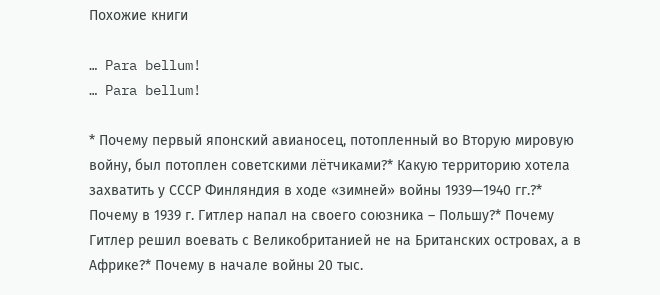Похожие книги

… Para bellum!
… Para bellum!

* Почему первый японский авианосец, потопленный во Вторую мировую войну, был потоплен советскими лётчиками?* Какую территорию хотела захватить у СССР Финляндия в ходе «зимней» войны 1939—1940 гг.?* Почему в 1939 г. Гитлер напал на своего союзника – Польшу?* Почему Гитлер решил воевать с Великобританией не на Британских островах, а в Африке?* Почему в начале войны 20 тыс.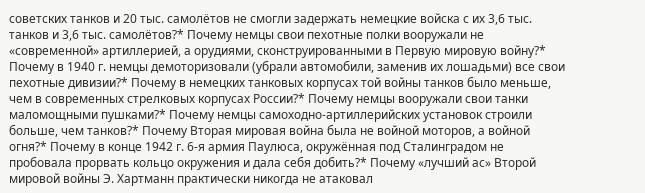советских танков и 20 тыс. самолётов не смогли задержать немецкие войска с их 3,6 тыс. танков и 3,6 тыс. самолётов?* Почему немцы свои пехотные полки вооружали не «современной» артиллерией, а орудиями, сконструированными в Первую мировую войну?* Почему в 1940 г. немцы демоторизовали (убрали автомобили, заменив их лошадьми) все свои пехотные дивизии?* Почему в немецких танковых корпусах той войны танков было меньше, чем в современных стрелковых корпусах России?* Почему немцы вооружали свои танки маломощными пушками?* Почему немцы самоходно-артиллерийских установок строили больше, чем танков?* Почему Вторая мировая война была не войной моторов, а войной огня?* Почему в конце 1942 г. 6-я армия Паулюса, окружённая под Сталинградом не пробовала прорвать кольцо окружения и дала себя добить?* Почему «лучший ас» Второй мировой войны Э. Хартманн практически никогда не атаковал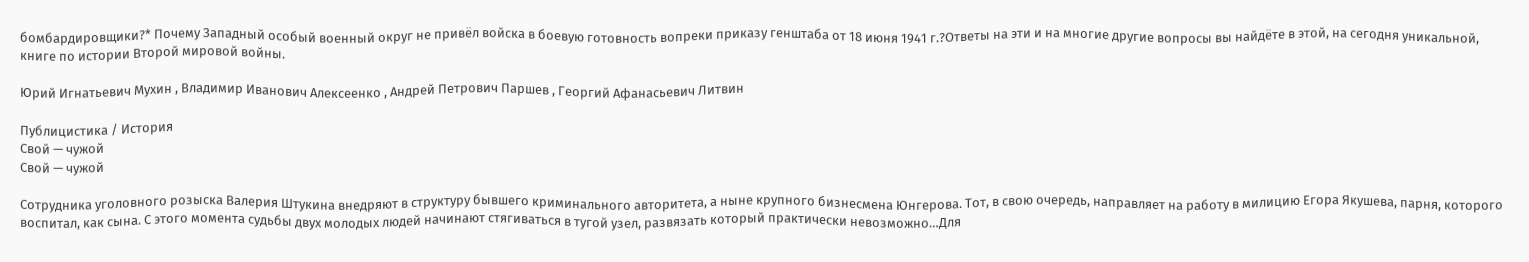бомбардировщики?* Почему Западный особый военный округ не привёл войска в боевую готовность вопреки приказу генштаба от 18 июня 1941 г.?Ответы на эти и на многие другие вопросы вы найдёте в этой, на сегодня уникальной, книге по истории Второй мировой войны.

Юрий Игнатьевич Мухин , Владимир Иванович Алексеенко , Андрей Петрович Паршев , Георгий Афанасьевич Литвин

Публицистика / История
Свой — чужой
Свой — чужой

Сотрудника уголовного розыска Валерия Штукина внедряют в структуру бывшего криминального авторитета, а ныне крупного бизнесмена Юнгерова. Тот, в свою очередь, направляет на работу в милицию Егора Якушева, парня, которого воспитал, как сына. С этого момента судьбы двух молодых людей начинают стягиваться в тугой узел, развязать который практически невозможно…Для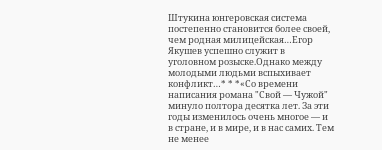Штукина юнгеровская система постепенно становится более своей, чем родная милицейская…Егор Якушев успешно служит в уголовном розыске.Однако между молодыми людьми вспыхивает конфликт…* * *«Со времени написания романа "Свой — Чужой" минуло полтора десятка лет. За эти годы изменилось очень многое — и в стране, и в мире, и в нас самих. Тем не менее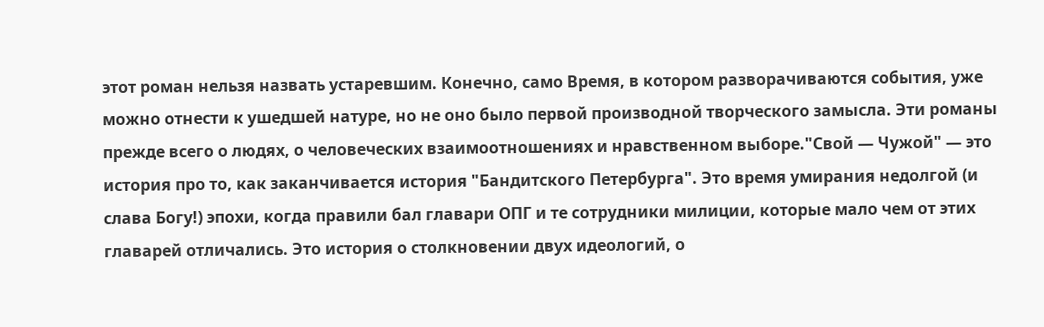этот роман нельзя назвать устаревшим. Конечно, само Время, в котором разворачиваются события, уже можно отнести к ушедшей натуре, но не оно было первой производной творческого замысла. Эти романы прежде всего о людях, о человеческих взаимоотношениях и нравственном выборе."Свой — Чужой" — это история про то, как заканчивается история "Бандитского Петербурга". Это время умирания недолгой (и слава Богу!) эпохи, когда правили бал главари ОПГ и те сотрудники милиции, которые мало чем от этих главарей отличались. Это история о столкновении двух идеологий, о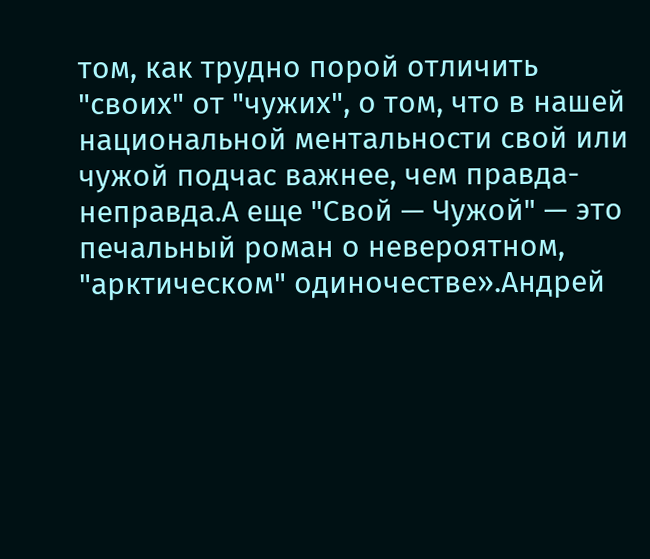том, как трудно порой отличить "своих" от "чужих", о том, что в нашей национальной ментальности свой или чужой подчас важнее, чем правда-неправда.А еще "Свой — Чужой" — это печальный роман о невероятном, "арктическом" одиночестве».Андрей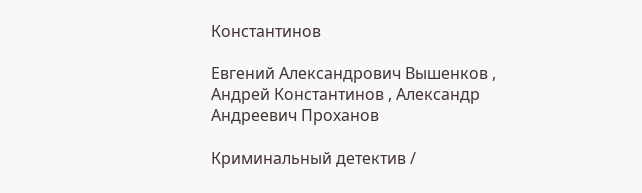Константинов

Евгений Александрович Вышенков , Андрей Константинов , Александр Андреевич Проханов

Криминальный детектив /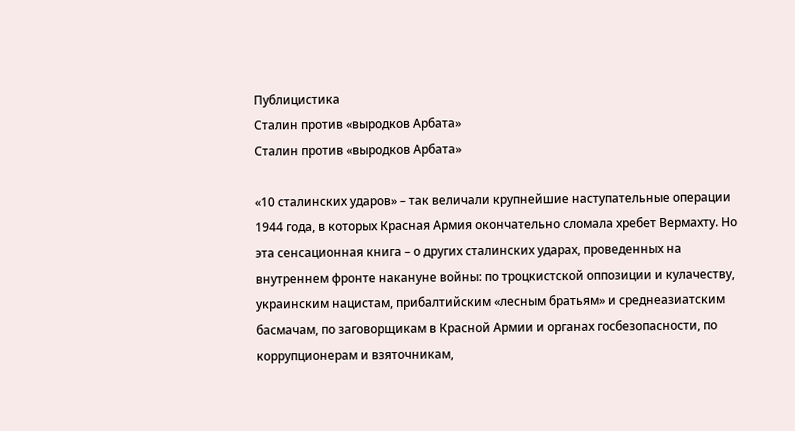Публицистика
Сталин против «выродков Арбата»
Сталин против «выродков Арбата»

«10 сталинских ударов» – так величали крупнейшие наступательные операции 1944 года, в которых Красная Армия окончательно сломала хребет Вермахту. Но эта сенсационная книга – о других сталинских ударах, проведенных на внутреннем фронте накануне войны: по троцкистской оппозиции и кулачеству, украинским нацистам, прибалтийским «лесным братьям» и среднеазиатским басмачам, по заговорщикам в Красной Армии и органах госбезопасности, по коррупционерам и взяточникам,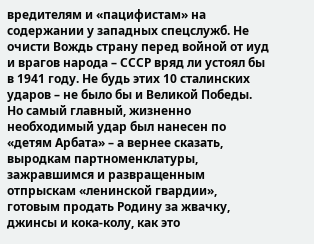вредителям и «пацифистам» на содержании у западных спецслужб. Не очисти Вождь страну перед войной от иуд и врагов народа – СССР вряд ли устоял бы в 1941 году. Не будь этих 10 сталинских ударов – не было бы и Великой Победы. Но самый главный, жизненно необходимый удар был нанесен по «детям Арбата» – а вернее сказать, выродкам партноменклатуры, зажравшимся и развращенным отпрыскам «ленинской гвардии», готовым продать Родину за жвачку, джинсы и кока-колу, как это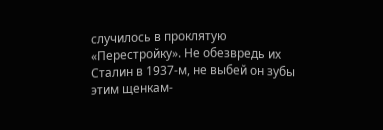случилось в проклятую «Перестройку». Не обезвредь их Сталин в 1937-м, не выбей он зубы этим щенкам-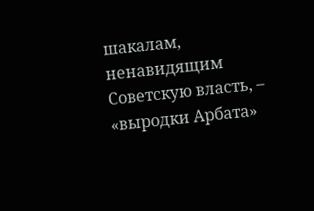шакалам, ненавидящим Советскую власть, – «выродки Арбата»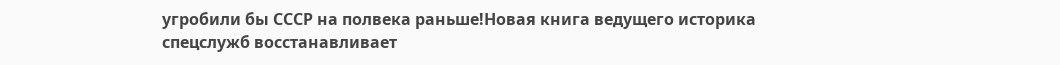угробили бы СССР на полвека раньше!Новая книга ведущего историка спецслужб восстанавливает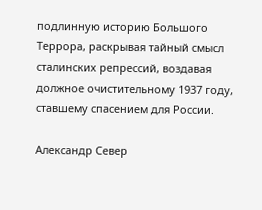подлинную историю Большого Террора, раскрывая тайный смысл сталинских репрессий, воздавая должное очистительному 1937 году, ставшему спасением для России.

Александр Север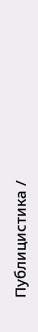Публицистика /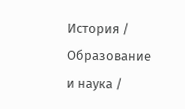История / Образование и наука /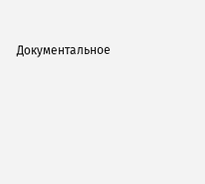Документальное